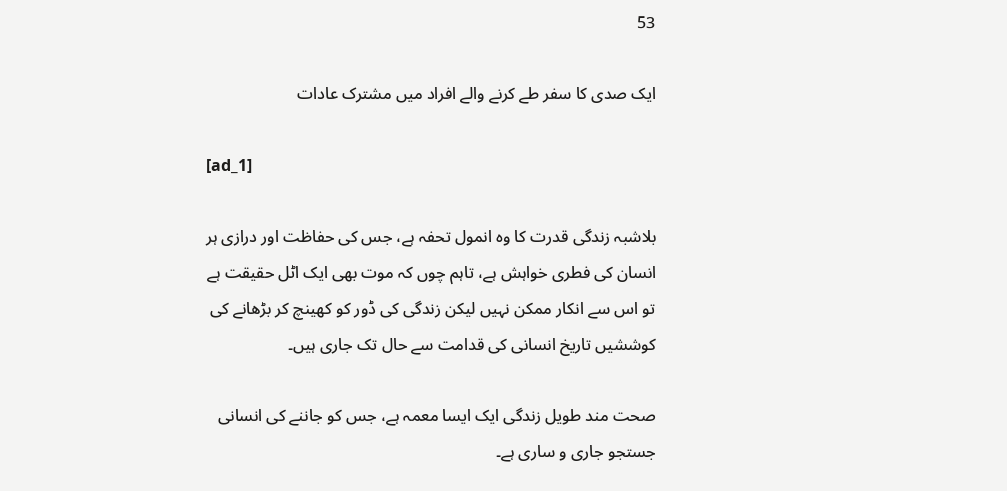53

ایک صدی کا سفر طے کرنے والے افراد میں مشترک عادات

[ad_1]

بلاشبہ زندگی قدرت کا وہ انمول تحفہ ہے، جس کی حفاظت اور درازی ہر انسان کی فطری خواہش ہے، تاہم چوں کہ موت بھی ایک اٹل حقیقت ہے تو اس سے انکار ممکن نہیں لیکن زندگی کی ڈور کو کھینچ کر بڑھانے کی کوششیں تاریخ انسانی کی قدامت سے حال تک جاری ہیں۔

صحت مند طویل زندگی ایک ایسا معمہ ہے، جس کو جاننے کی انسانی جستجو جاری و ساری ہے۔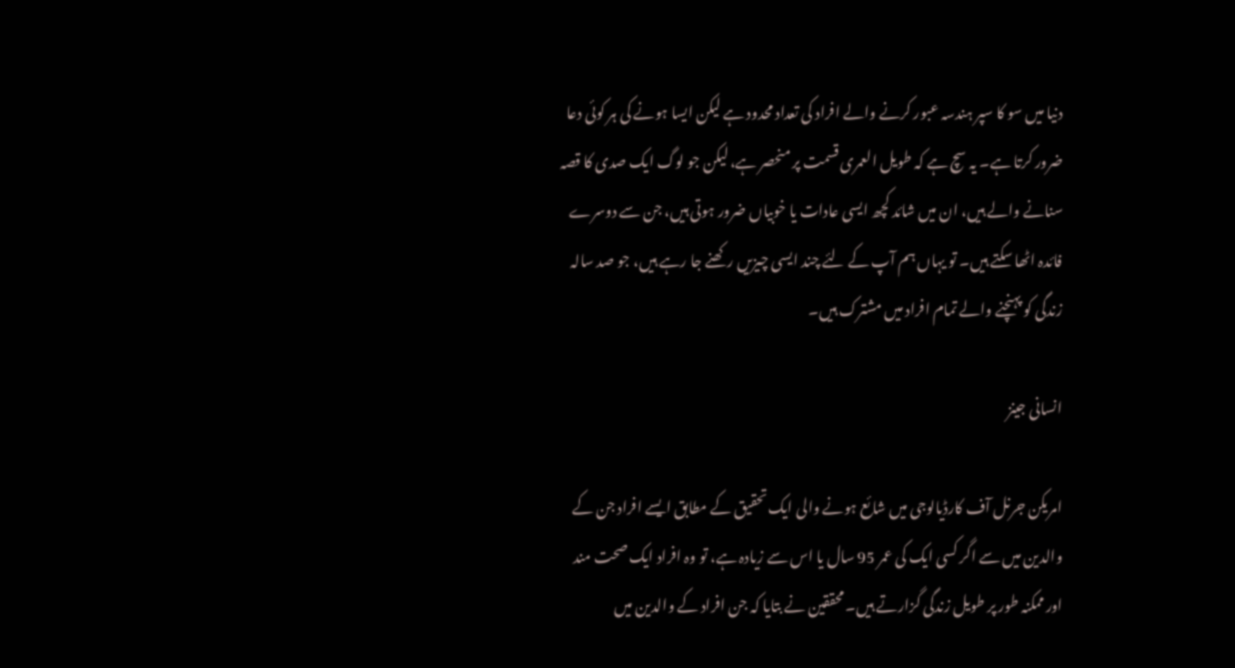دنیا میں سو کا سپر ہندسہ عبور کرنے والے افراد کی تعداد محدود ہے لیکن ایسا ہونے کی ہر کوئی دعا ضرور کرتا ہے۔ یہ سچ ہے کہ طویل العمری قسمت پر منحصر ہے، لیکن جو لوگ ایک صدی کا قصہ سنانے والے ہیں، ان میں شائد کچھ ایسی عادات یا خوبیاں ضرور ہوتی ہیں، جن سے دوسرے فائدہ اٹھا سکتے ہیں۔ تو یہاں ہم آپ کے لئے چند ایسی چیزیں رکھنے جا رہے ہیں، جو صد سالہ زندگی کو پہنچنے والے تمام افراد میں مشترک ہیں۔

انسانی جینز

امریکن جرنل آف کارڈیالوجی میں شائع ہونے والی ایک تحقیق کے مطابق ایسے افراد جن کے والدین میں سے اگر کسی ایک کی عمر 95 سال یا اس سے زیادہ ہے، تو وہ افراد ایک صحت مند اور ممکنہ طور پر طویل زندگی گزارتے ہیں۔ محققین نے بتایا کہ جن افراد کے والدین میں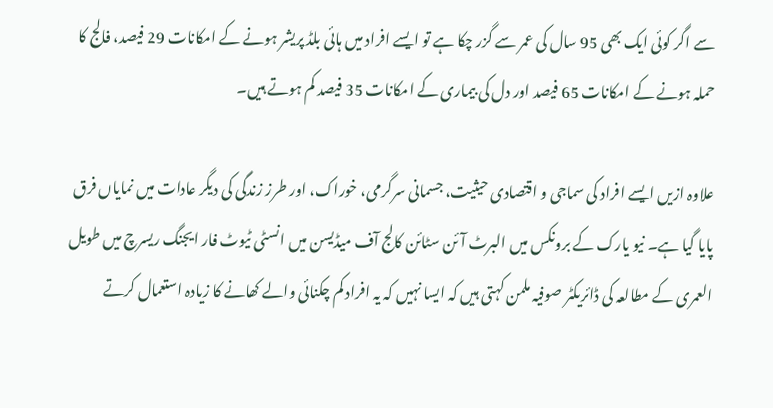سے اگر کوئی ایک بھی 95 سال کی عمر سے گزر چکا ہے تو ایسے افراد میں ہائی بلڈ پریشر ہونے کے امکانات 29 فیصد، فالج کا حملہ ہونے کے امکانات 65 فیصد اور دل کی بیماری کے امکانات 35 فیصد کم ہوتے ہیں۔

علاوہ ازیں ایسے افراد کی سماجی و اقتصادی حیثیت، جسمانی سرگرمی، خوراک، اور طرز زندگی کی دیگر عادات میں نمایاں فرق پایا گیا ہے۔ نیو یارک کے برونکس میں البرٹ آئن سٹائن کالج آف میڈیسن میں انسٹی ٹیوٹ فار ایجنگ ریسرچ میں طویل العمری کے مطالعہ کی ڈائریکٹر صوفیہ ملمن کہتی ہیں کہ ایسا نہیں کہ یہ افراد کم چکنائی والے کھانے کا زیادہ استعمال کرتے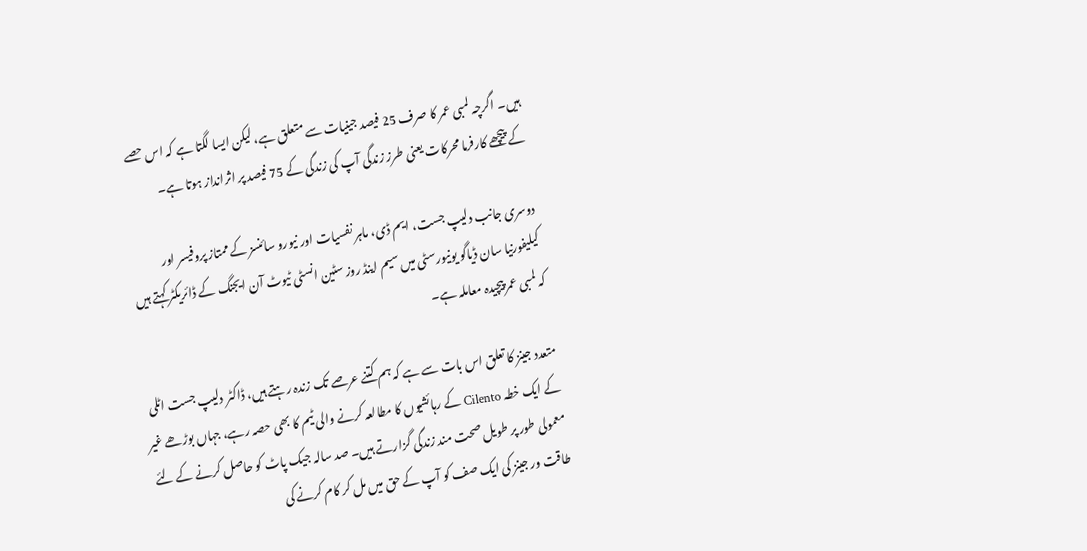ہیں۔ اگرچہ لمبی عمر کا صرف 25 فیصد جینیات سے متعلق ہے، لیکن ایسا لگتا ہے کہ اس حصے کے پیچھے کارفرما محرکات یعنی طرز زندگی آپ کی زندگی کے 75 فیصد پر اثرانداز ہوتا ہے۔

دوسری جانب دلیپ جست، ایم ڈی، ماہر نفسیات اور نیورو سائنسز کے ممتاز پروفیسر اور کیلیفورنیا سان ڈیاگو یونیورسٹی میں سیم اینڈ روز سٹین انسٹی ٹیوٹ آن ایجنگ کے ڈائریکٹر کہتے ہیں کہ لمبی عمر پیچیدہ معاملہ ہے۔

متعدد جینز کا تعلق اس بات سے ہے کہ ہم کتنے عرصے تک زندہ رہتے ہیں، ڈاکٹر دلیپ جست اٹلی کے ایک خطہ Cilento کے رہائشیوں کا مطالعہ کرنے والی ٹیم کا بھی حصہ رہے، جہاں بوڑھے غیر معمولی طور پر طویل صحت مند زندگی گزارتے ہیں۔ صد سالہ جیک پاٹ کو حاصل کرنے کے لئے طاقت ور جینز کی ایک صف کو آپ کے حق میں مل کر کام کرنے کی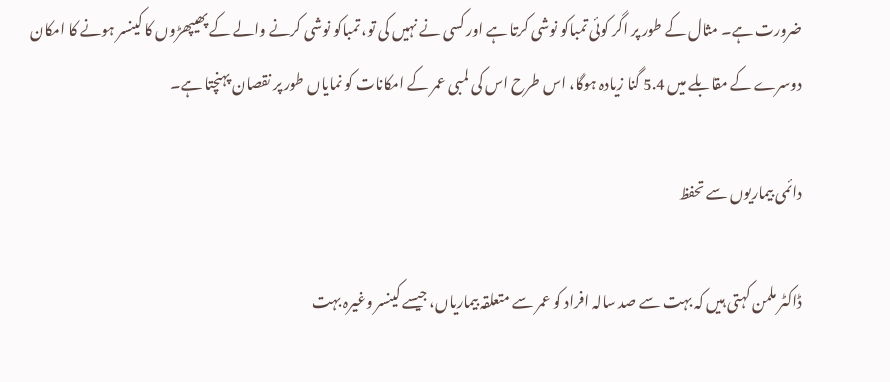ضرورت ہے۔ مثال کے طور پر اگر کوئی تمباکو نوشی کرتا ہے اور کسی نے نہیں کی تو، تمباکو نوشی کرنے والے کے پھیپھڑوں کا کینسر ہونے کا امکان دوسرے کے مقابلے میں 5.4 گنا زیادہ ہوگا، اس طرح اس کی لمبی عمر کے امکانات کو نمایاں طور پر نقصان پہنچتا ہے۔

دائمی بیماریوں سے تحفظ

ڈاکٹر ملمن کہتی ہیں کہ بہت سے صد سالہ افراد کو عمر سے متعلقہ بیماریاں، جیسے کینسر وغیرہ بہت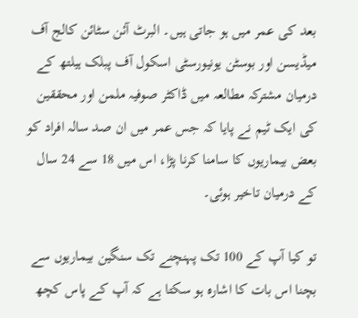بعد کی عمر میں ہو جاتی ہیں۔ البرٹ آئن سٹائن کالج آف میڈیسن اور بوسٹن یونیورسٹی اسکول آف پبلک ہیلتھ کے درمیان مشترکہ مطالعہ میں ڈاکٹر صوفیہ ملمن اور محققین کی ایک ٹیم نے پایا کہ جس عمر میں ان صد سالہ افراد کو بعض بیماریوں کا سامنا کرنا پڑا، اس میں 18 سے 24 سال کے درمیان تاخیر ہوئی۔

تو کیا آپ کے 100 تک پہنچنے تک سنگین بیماریوں سے بچنا اس بات کا اشارہ ہو سکتا ہے کہ آپ کے پاس کچھ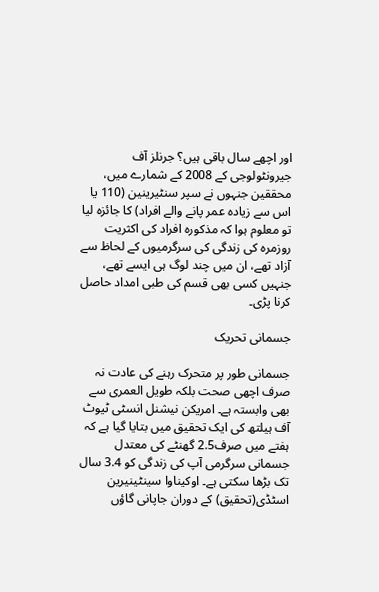اور اچھے سال باقی ہیں؟ جرنلز آف جیرونٹولوجی کے 2008 کے شمارے میں، محققین جنہوں نے سپر سنٹیرینین (110 یا اس سے زیادہ عمر پانے والے افراد) کا جائزہ لیا تو معلوم ہوا کہ مذکورہ افراد کی اکثریت روزمرہ کی زندگی کی سرگرمیوں کے لحاظ سے آزاد تھے، ان میں چند لوگ ہی ایسے تھے، جنہیں کسی بھی قسم کی طبی امداد حاصل کرنا پڑی۔

جسمانی تحریک

جسمانی طور پر متحرک رہنے کی عادت نہ صرف اچھی صحت بلکہ طویل العمری سے بھی وابستہ ہے۔ امریکن نیشنل انسٹی ٹیوٹ آف ہیلتھ کی ایک تحقیق میں بتایا گیا ہے کہ ہفتے میں صرف2.5 گھنٹے کی معتدل جسمانی سرگرمی آپ کی زندگی کو 3.4 سال تک بڑھا سکتی ہے۔ اوکیناوا سینٹینیرین اسٹڈی(تحقیق) کے دوران جاپانی گاؤں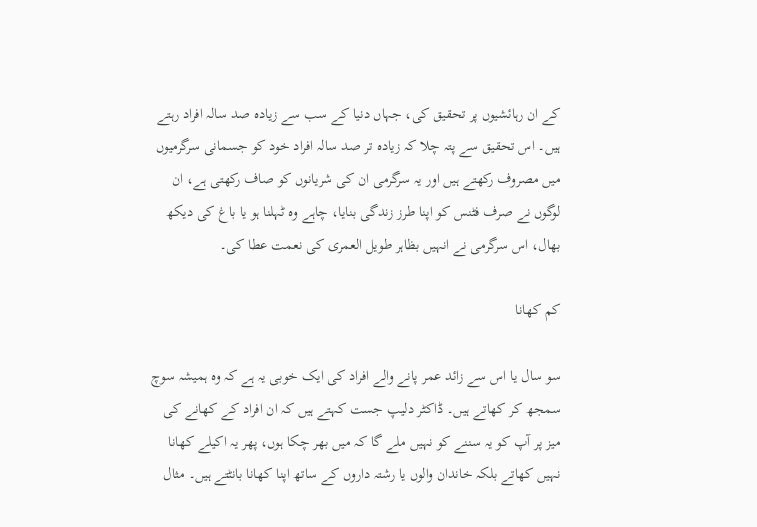کے ان رہائشیوں پر تحقیق کی، جہاں دنیا کے سب سے زیادہ صد سالہ افراد رہتے ہیں۔ اس تحقیق سے پتہ چلا کہ زیادہ تر صد سالہ افراد خود کو جسمانی سرگرمیوں میں مصروف رکھتے ہیں اور یہ سرگرمی ان کی شریانوں کو صاف رکھتی ہے، ان لوگوں نے صرف فٹنس کو اپنا طرز زندگی بنایا، چاہے وہ ٹہلنا ہو یا باغ کی دیکھ بھال، اس سرگرمی نے انہیں بظاہر طویل العمری کی نعمت عطا کی۔

کم کھانا

سو سال یا اس سے زائد عمر پانے والے افراد کی ایک خوبی یہ ہے کہ وہ ہمیشہ سوچ سمجھ کر کھاتے ہیں۔ ڈاکٹر دلیپ جست کہتے ہیں کہ ان افراد کے کھانے کی میز پر آپ کو یہ سننے کو نہیں ملے گا کہ میں بھر چکا ہوں، پھر یہ اکیلے کھانا نہیں کھاتے بلکہ خاندان والوں یا رشتہ داروں کے ساتھ اپنا کھانا بانٹتے ہیں۔ مثال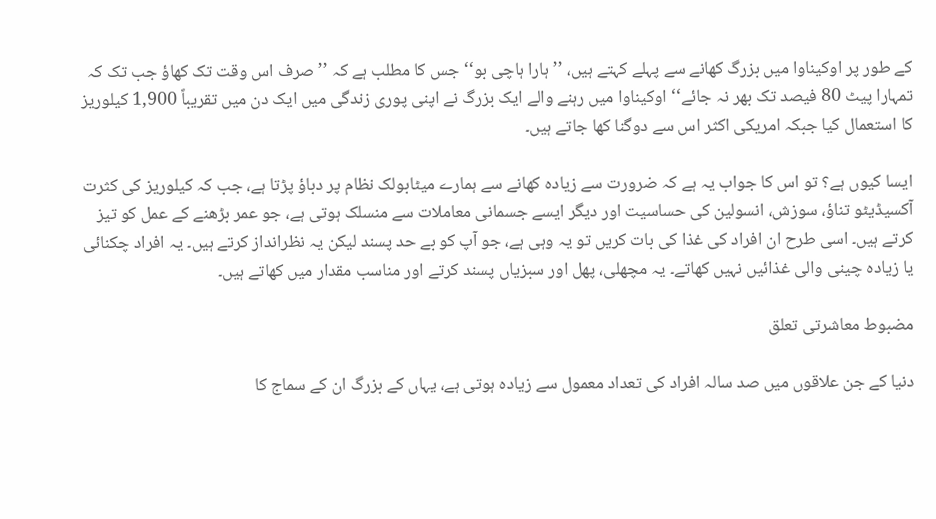کے طور پر اوکیناوا میں بزرگ کھانے سے پہلے کہتے ہیں، ’’ہارا ہاچی بو‘‘ جس کا مطلب ہے کہ ’’صرف اس وقت تک کھاؤ جب تک کہ تمہارا پیٹ 80 فیصد تک بھر نہ جائے‘‘ اوکیناوا میں رہنے والے ایک بزرگ نے اپنی پوری زندگی میں ایک دن میں تقریباً 1,900 کیلوریز کا استعمال کیا جبکہ امریکی اکثر اس سے دوگنا کھا جاتے ہیں۔

ایسا کیوں ہے؟ تو اس کا جواب یہ ہے کہ ضرورت سے زیادہ کھانے سے ہمارے میٹابولک نظام پر دباؤ پڑتا ہے، جب کہ کیلوریز کی کثرت آکسیڈیٹو تناؤ، سوزش، انسولین کی حساسیت اور دیگر ایسے جسمانی معاملات سے منسلک ہوتی ہے، جو عمر بڑھنے کے عمل کو تیز کرتے ہیں۔ اسی طرح ان افراد کی غذا کی بات کریں تو یہ وہی ہے، جو آپ کو بے حد پسند لیکن یہ نظرانداز کرتے ہیں۔ یہ افراد چکنائی یا زیادہ چینی والی غذائیں نہیں کھاتے۔ یہ مچھلی، پھل اور سبزیاں پسند کرتے اور مناسب مقدار میں کھاتے ہیں۔

مضبوط معاشرتی تعلق

دنیا کے جن علاقوں میں صد سالہ افراد کی تعداد معمول سے زیادہ ہوتی ہے، یہاں کے بزرگ ان کے سماج کا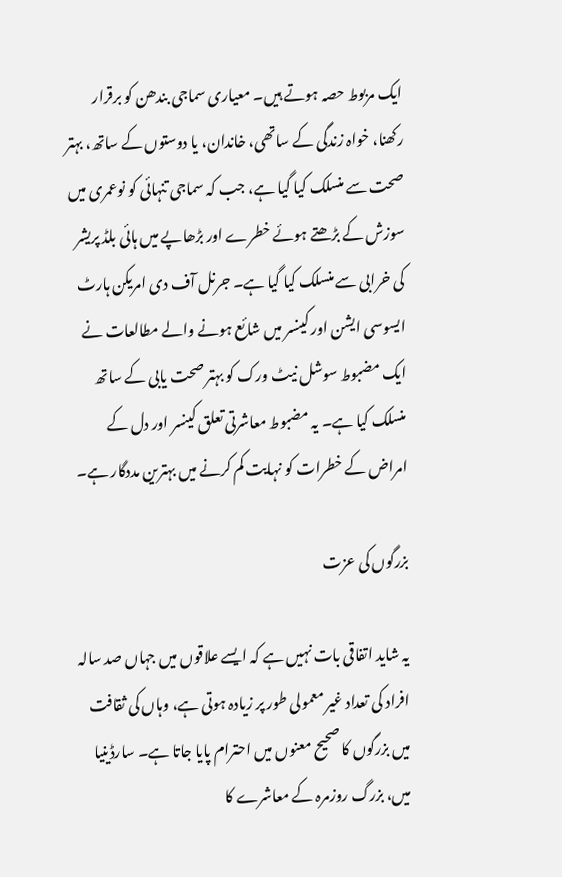ایک مربوط حصہ ہوتے ہیں۔ معیاری سماجی بندھن کو برقرار رکھنا، خواہ زندگی کے ساتھی، خاندان، یا دوستوں کے ساتھ، بہتر صحت سے منسلک کیا گیا ہے، جب کہ سماجی تنہائی کو نوعمری میں سوزش کے بڑھتے ہوئے خطرے اور بڑھاپے میں ہائی بلڈ پریشر کی خرابی سے منسلک کیا گیا ہے۔ جرنل آف دی امریکن ہارٹ ایسوسی ایشن اور کینسر میں شائع ہونے والے مطالعات نے ایک مضبوط سوشل نیٹ ورک کو بہتر صحت یابی کے ساتھ منسلک کیا ہے۔ یہ مضبوط معاشرتی تعلق کینسر اور دل کے امراض کے خطرات کو نہایت کم کرنے میں بہترین مددگار ہے۔

بزرگوں کی عزت

یہ شاید اتفاقی بات نہیں ہے کہ ایسے علاقوں میں جہاں صد سالہ افراد کی تعداد غیر معمولی طور پر زیادہ ہوتی ہے، وہاں کی ثقافت میں بزرگوں کا صحیح معنوں میں احترام پایا جاتا ہے۔ سارڈینیا میں، بزرگ روزمرہ کے معاشرے کا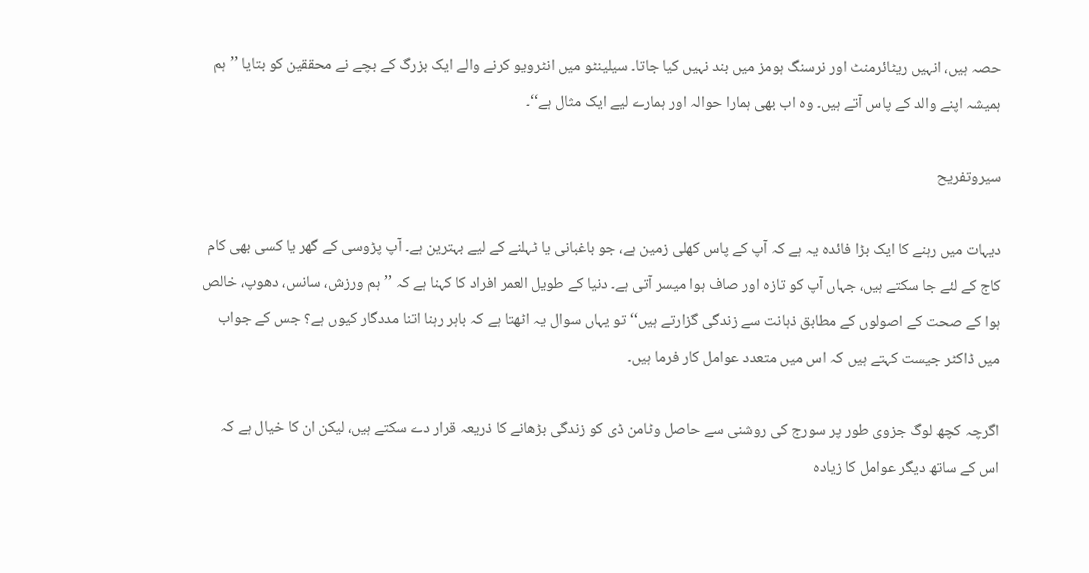حصہ ہیں، انہیں ریٹائرمنٹ اور نرسنگ ہومز میں بند نہیں کیا جاتا۔ سیلینٹو میں انٹرویو کرنے والے ایک بزرگ کے بچے نے محققین کو بتایا ’’ہم ہمیشہ اپنے والد کے پاس آتے ہیں۔ وہ اب بھی ہمارا حوالہ اور ہمارے لیے ایک مثال ہے‘‘۔

سیروتفریح

دیہات میں رہنے کا ایک بڑا فائدہ یہ ہے کہ آپ کے پاس کھلی زمین ہے، جو باغبانی یا ٹہلنے کے لیے بہترین ہے۔ آپ پڑوسی کے گھر یا کسی بھی کام کاج کے لئے جا سکتے ہیں، جہاں آپ کو تازہ اور صاف ہوا میسر آتی ہے۔ دنیا کے طویل العمر افراد کا کہنا ہے کہ ’’ہم ورزش، سانس، دھوپ، خالص ہوا کے صحت کے اصولوں کے مطابق ذہانت سے زندگی گزارتے ہیں‘‘ تو یہاں سوال یہ اٹھتا ہے کہ باہر رہنا اتنا مددگار کیوں ہے؟ جس کے جواب میں ڈاکٹر جیست کہتے ہیں کہ اس میں متعدد عوامل کار فرما ہیں۔

اگرچہ کچھ لوگ جزوی طور پر سورج کی روشنی سے حاصل وٹامن ڈی کو زندگی بڑھانے کا ذریعہ قرار دے سکتے ہیں، لیکن ان کا خیال ہے کہ اس کے ساتھ دیگر عوامل کا زیادہ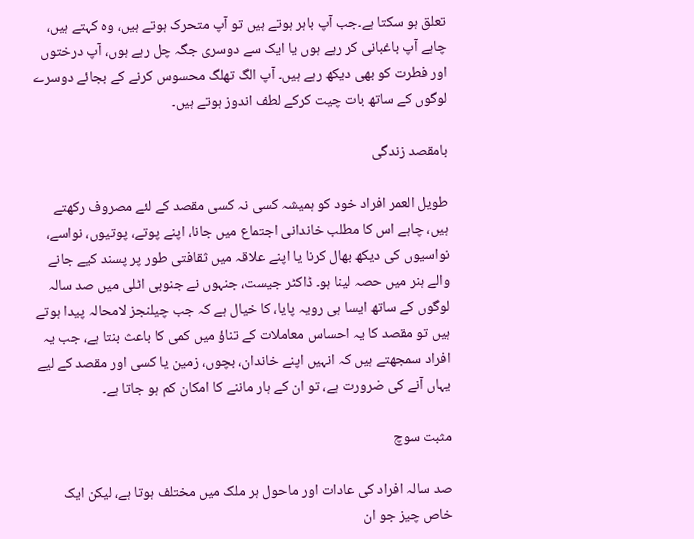تعلق ہو سکتا ہے۔جب آپ باہر ہوتے ہیں تو آپ متحرک ہوتے ہیں، وہ کہتے ہیں، چاہے آپ باغبانی کر رہے ہوں یا ایک سے دوسری جگہ چل رہے ہوں، آپ درختوں اور فطرت کو بھی دیکھ رہے ہیں۔ آپ الگ تھلگ محسوس کرنے کے بجائے دوسرے لوگوں کے ساتھ بات چیت کرکے لطف اندوز ہوتے ہیں۔

بامقصد زندگی

طویل العمر افراد خود کو ہمیشہ کسی نہ کسی مقصد کے لئے مصروف رکھتے ہیں، چاہے اس کا مطلب خاندانی اجتماع میں جانا، اپنے پوتے، پوتیوں، نواسے، نواسیوں کی دیکھ بھال کرنا یا اپنے علاقہ میں ثقافتی طور پر پسند کیے جانے والے ہنر میں حصہ لینا ہو۔ ڈاکٹر جیست، جنہوں نے جنوبی اٹلی میں صد سالہ لوگوں کے ساتھ ایسا ہی رویہ پایا، کا خیال ہے کہ جب چیلنجز لامحالہ پیدا ہوتے ہیں تو مقصد کا یہ احساس معاملات کے تناؤ میں کمی کا باعث بنتا ہے، جب یہ افراد سمجھتے ہیں کہ انہیں اپنے خاندان، بچوں، زمین یا کسی اور مقصد کے لیے یہاں آنے کی ضرورت ہے، تو ان کے ہار ماننے کا امکان کم ہو جاتا ہے۔

مثبت سوچ

صد سالہ افراد کی عادات اور ماحول ہر ملک میں مختلف ہوتا ہے، لیکن ایک خاص چیز جو ان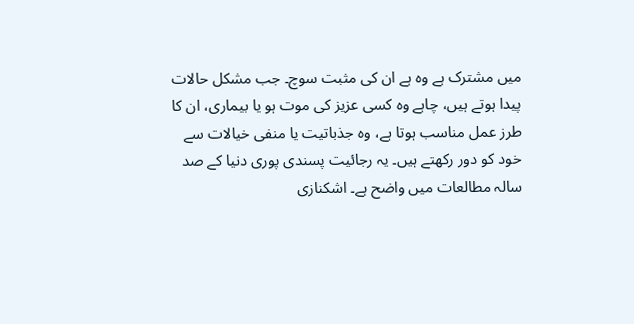میں مشترک ہے وہ ہے ان کی مثبت سوچ۔ جب مشکل حالات پیدا ہوتے ہیں، چاہے وہ کسی عزیز کی موت ہو یا بیماری، ان کا طرز عمل مناسب ہوتا ہے، وہ جذباتیت یا منفی خیالات سے خود کو دور رکھتے ہیں۔ یہ رجائیت پسندی پوری دنیا کے صد سالہ مطالعات میں واضح ہے۔ اشکنازی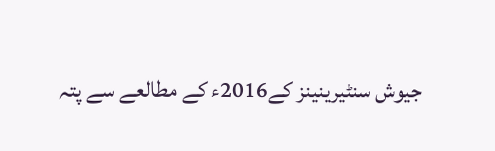جیوش سنٹیرینینز کے2016ء کے مطالعے سے پتہ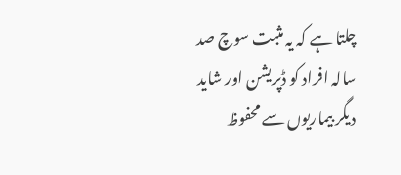چلتا ہے کہ یہ مثبت سوچ صد سالہ افراد کو ڈپریشن اور شاید دیگر بیماریوں سے محفوظ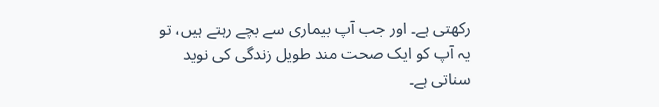رکھتی ہے۔ اور جب آپ بیماری سے بچے رہتے ہیں، تو یہ آپ کو ایک صحت مند طویل زندگی کی نوید سناتی ہے۔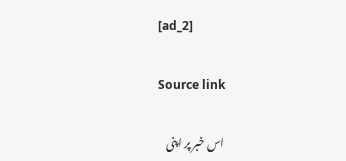[ad_2]

Source link

اس خبر پر اپنی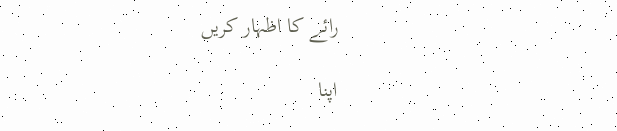رائے کا اظہار کریں

اپنا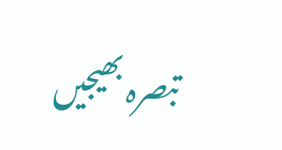تبصرہ بھیجیں